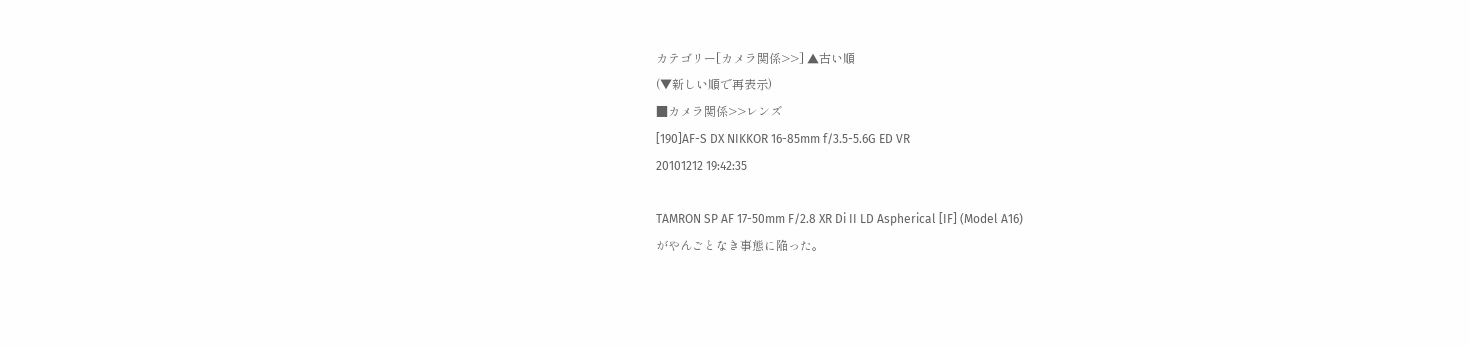カテゴリー[カメラ関係>>] ▲古い順
(▼新しい順で再表示)
■カメラ関係>>レンズ
[190]AF-S DX NIKKOR 16-85mm f/3.5-5.6G ED VR
20101212 19:42:35

TAMRON SP AF 17-50mm F/2.8 XR Di II LD Aspherical [IF] (Model A16)
がやんごとなき事態に陥った。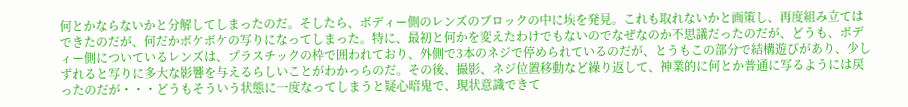何とかならないかと分解してしまったのだ。そしたら、ボディー側のレンズのブロックの中に埃を発見。これも取れないかと画策し、再度組み立てはできたのだが、何だかボケボケの写りになってしまった。特に、最初と何かを変えたわけでもないのでなぜなのか不思議だったのだが、どうも、ボディー側についているレンズは、プラスチックの枠で囲われており、外側で3本のネジで停められているのだが、とうもこの部分で結構遊びがあり、少しずれると写りに多大な影響を与えるらしいことがわかっらのだ。その後、撮影、ネジ位置移動など繰り返して、神業的に何とか普通に写るようには戻ったのだが・・・どうもそういう状態に一度なってしまうと疑心暗鬼で、現状意識できて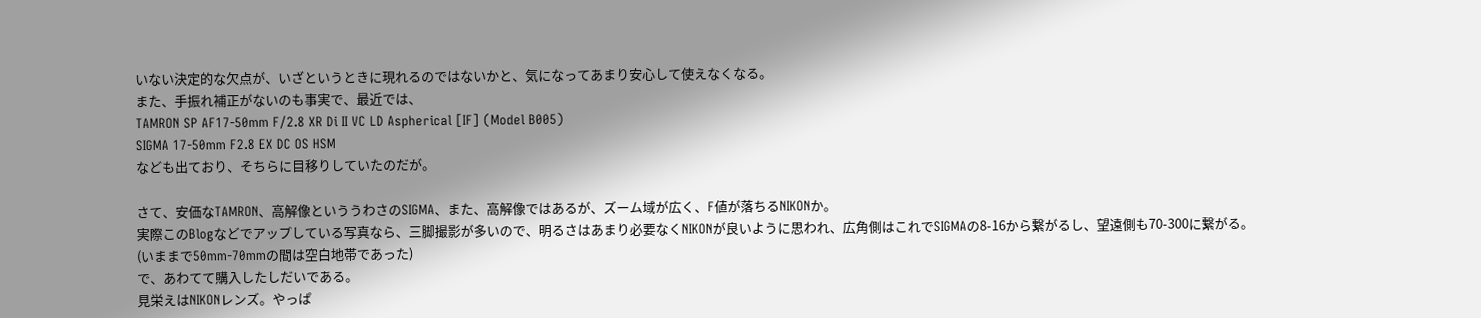いない決定的な欠点が、いざというときに現れるのではないかと、気になってあまり安心して使えなくなる。
また、手振れ補正がないのも事実で、最近では、
TAMRON SP AF17-50mm F/2.8 XR Di II VC LD Aspherical [IF] (Model B005)
SIGMA 17-50mm F2.8 EX DC OS HSM
なども出ており、そちらに目移りしていたのだが。

さて、安価なTAMRON、高解像といううわさのSIGMA、また、高解像ではあるが、ズーム域が広く、F値が落ちるNIKONか。
実際このBlogなどでアップしている写真なら、三脚撮影が多いので、明るさはあまり必要なくNIKONが良いように思われ、広角側はこれでSIGMAの8-16から繋がるし、望遠側も70-300に繋がる。
(いままで50mm-70mmの間は空白地帯であった)
で、あわてて購入したしだいである。
見栄えはNIKONレンズ。やっぱ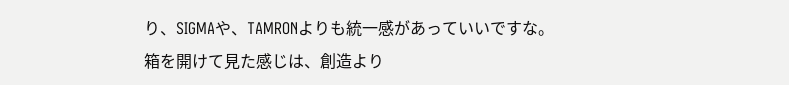り、SIGMAや、TAMRONよりも統一感があっていいですな。
箱を開けて見た感じは、創造より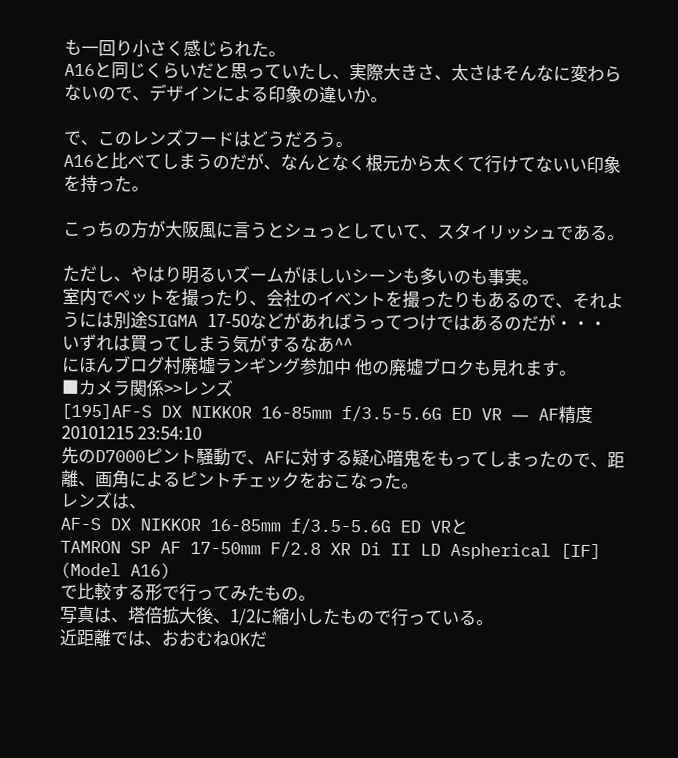も一回り小さく感じられた。
A16と同じくらいだと思っていたし、実際大きさ、太さはそんなに変わらないので、デザインによる印象の違いか。

で、このレンズフードはどうだろう。
A16と比べてしまうのだが、なんとなく根元から太くて行けてないい印象を持った。

こっちの方が大阪風に言うとシュっとしていて、スタイリッシュである。

ただし、やはり明るいズームがほしいシーンも多いのも事実。
室内でペットを撮ったり、会社のイベントを撮ったりもあるので、それようには別途SIGMA 17-50などがあればうってつけではあるのだが・・・
いずれは買ってしまう気がするなあ^^
にほんブログ村廃墟ランギング参加中 他の廃墟ブロクも見れます。
■カメラ関係>>レンズ
[195]AF-S DX NIKKOR 16-85mm f/3.5-5.6G ED VR ― AF精度
20101215 23:54:10
先のD7000ピント騒動で、AFに対する疑心暗鬼をもってしまったので、距離、画角によるピントチェックをおこなった。
レンズは、
AF-S DX NIKKOR 16-85mm f/3.5-5.6G ED VRと
TAMRON SP AF 17-50mm F/2.8 XR Di II LD Aspherical [IF] (Model A16)
で比較する形で行ってみたもの。
写真は、塔倍拡大後、1/2に縮小したもので行っている。
近距離では、おおむねOKだ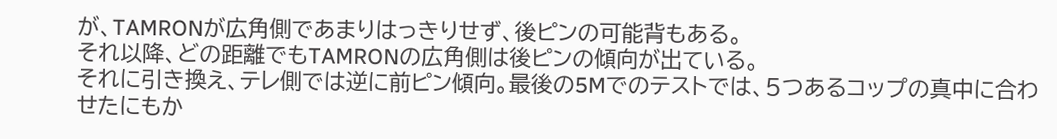が、TAMRONが広角側であまりはっきりせず、後ピンの可能背もある。
それ以降、どの距離でもTAMRONの広角側は後ピンの傾向が出ている。
それに引き換え、テレ側では逆に前ピン傾向。最後の5Mでのテストでは、5つあるコップの真中に合わせたにもか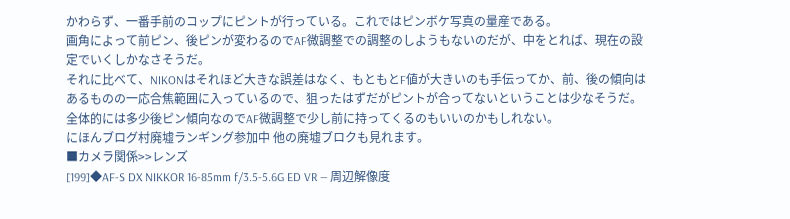かわらず、一番手前のコップにピントが行っている。これではピンボケ写真の量産である。
画角によって前ピン、後ピンが変わるのでAF微調整での調整のしようもないのだが、中をとれば、現在の設定でいくしかなさそうだ。
それに比べて、NIKONはそれほど大きな誤差はなく、もともとF値が大きいのも手伝ってか、前、後の傾向はあるものの一応合焦範囲に入っているので、狙ったはずだがピントが合ってないということは少なそうだ。
全体的には多少後ピン傾向なのでAF微調整で少し前に持ってくるのもいいのかもしれない。
にほんブログ村廃墟ランギング参加中 他の廃墟ブロクも見れます。
■カメラ関係>>レンズ
[199]◆AF-S DX NIKKOR 16-85mm f/3.5-5.6G ED VR ― 周辺解像度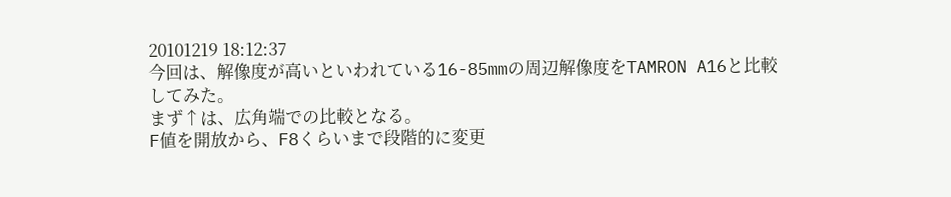20101219 18:12:37
今回は、解像度が高いといわれている16-85mmの周辺解像度をTAMRON A16と比較してみた。
まず↑は、広角端での比較となる。
F値を開放から、F8くらいまで段階的に変更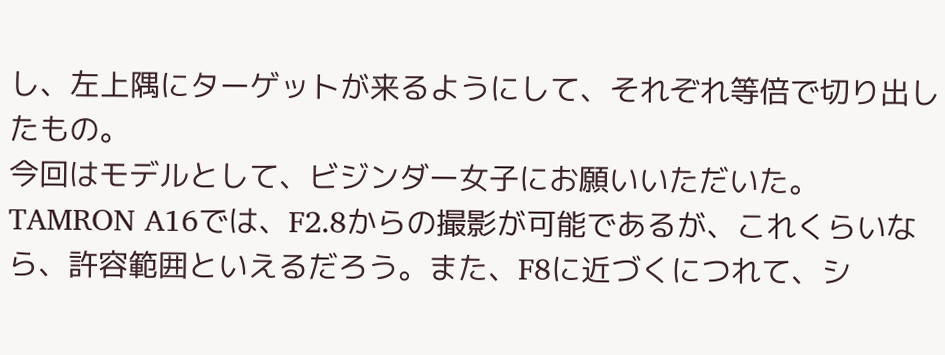し、左上隅にターゲットが来るようにして、それぞれ等倍で切り出したもの。
今回はモデルとして、ビジンダー女子にお願いいただいた。
TAMRON A16では、F2.8からの撮影が可能であるが、これくらいなら、許容範囲といえるだろう。また、F8に近づくにつれて、シ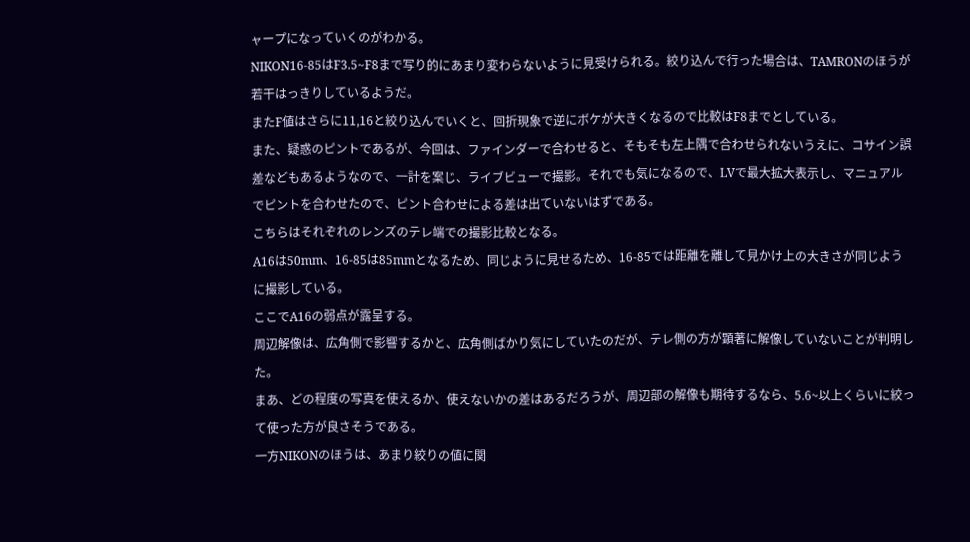ャープになっていくのがわかる。
NIKON16-85はF3.5~F8まで写り的にあまり変わらないように見受けられる。絞り込んで行った場合は、TAMRONのほうが若干はっきりしているようだ。
またF値はさらに11,16と絞り込んでいくと、回折現象で逆にボケが大きくなるので比較はF8までとしている。
また、疑惑のピントであるが、今回は、ファインダーで合わせると、そもそも左上隅で合わせられないうえに、コサイン誤差などもあるようなので、一計を案じ、ライブビューで撮影。それでも気になるので、LVで最大拡大表示し、マニュアルでピントを合わせたので、ピント合わせによる差は出ていないはずである。
こちらはそれぞれのレンズのテレ端での撮影比較となる。
A16は50mm、16-85は85mmとなるため、同じように見せるため、16-85では距離を離して見かけ上の大きさが同じように撮影している。
ここでA16の弱点が露呈する。
周辺解像は、広角側で影響するかと、広角側ばかり気にしていたのだが、テレ側の方が顕著に解像していないことが判明した。
まあ、どの程度の写真を使えるか、使えないかの差はあるだろうが、周辺部の解像も期待するなら、5.6~以上くらいに絞って使った方が良さそうである。
一方NIKONのほうは、あまり絞りの値に関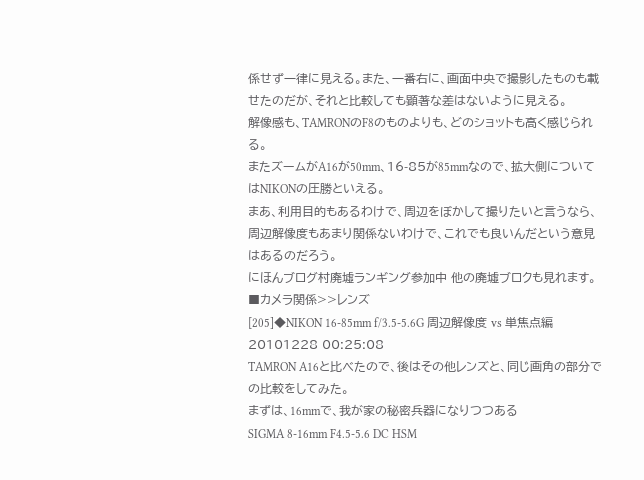係せず一律に見える。また、一番右に、画面中央で撮影したものも載せたのだが、それと比較しても顕著な差はないように見える。
解像感も、TAMRONのF8のものよりも、どのショットも高く感じられる。
またズームがA16が50mm、16-85が85mmなので、拡大側についてはNIKONの圧勝といえる。
まあ、利用目的もあるわけで、周辺をぼかして撮りたいと言うなら、周辺解像度もあまり関係ないわけで、これでも良いんだという意見はあるのだろう。
にほんブログ村廃墟ランギング参加中 他の廃墟ブロクも見れます。
■カメラ関係>>レンズ
[205]◆NIKON 16-85mm f/3.5-5.6G 周辺解像度 vs 単焦点編
20101228 00:25:08
TAMRON A16と比べたので、後はその他レンズと、同じ画角の部分での比較をしてみた。
まずは、16mmで、我が家の秘密兵器になりつつある
SIGMA 8-16mm F4.5-5.6 DC HSM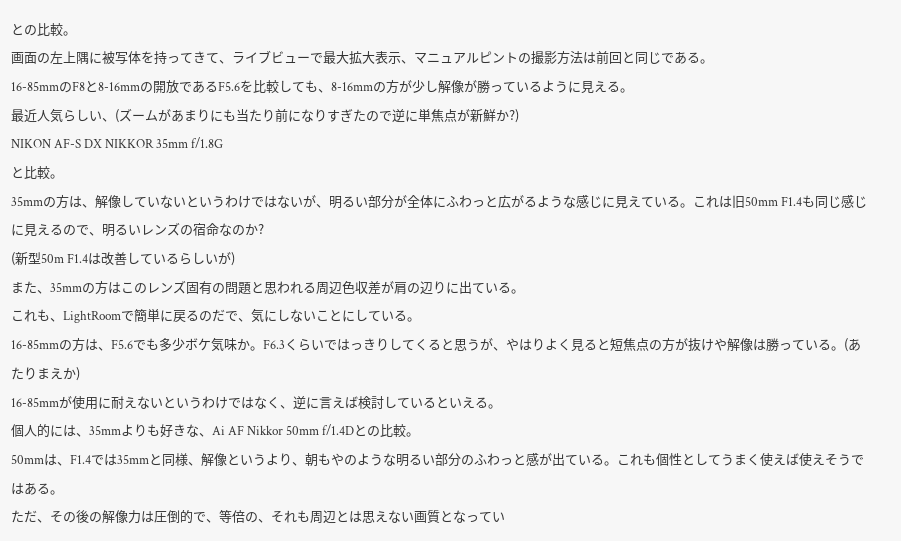との比較。
画面の左上隅に被写体を持ってきて、ライブビューで最大拡大表示、マニュアルピントの撮影方法は前回と同じである。
16-85mmのF8と8-16mmの開放であるF5.6を比較しても、8-16mmの方が少し解像が勝っているように見える。
最近人気らしい、(ズームがあまりにも当たり前になりすぎたので逆に単焦点が新鮮か?)
NIKON AF-S DX NIKKOR 35mm f/1.8G
と比較。
35mmの方は、解像していないというわけではないが、明るい部分が全体にふわっと広がるような感じに見えている。これは旧50mm F1.4も同じ感じに見えるので、明るいレンズの宿命なのか?
(新型50m F1.4は改善しているらしいが)
また、35mmの方はこのレンズ固有の問題と思われる周辺色収差が肩の辺りに出ている。
これも、LightRoomで簡単に戻るのだで、気にしないことにしている。
16-85mmの方は、F5.6でも多少ボケ気味か。F6.3くらいではっきりしてくると思うが、やはりよく見ると短焦点の方が抜けや解像は勝っている。(あたりまえか)
16-85mmが使用に耐えないというわけではなく、逆に言えば検討しているといえる。
個人的には、35mmよりも好きな、Ai AF Nikkor 50mm f/1.4Dとの比較。
50mmは、F1.4では35mmと同様、解像というより、朝もやのような明るい部分のふわっと感が出ている。これも個性としてうまく使えば使えそうではある。
ただ、その後の解像力は圧倒的で、等倍の、それも周辺とは思えない画質となってい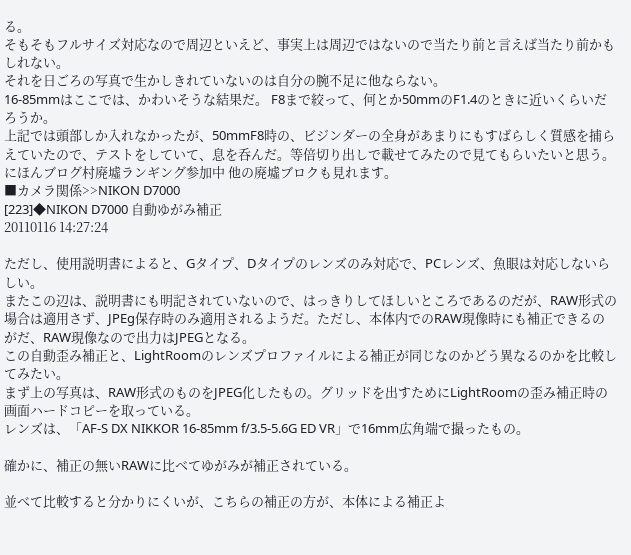る。
そもそもフルサイズ対応なので周辺といえど、事実上は周辺ではないので当たり前と言えば当たり前かもしれない。
それを日ごろの写真で生かしきれていないのは自分の腕不足に他ならない。
16-85mmはここでは、かわいそうな結果だ。 F8まで絞って、何とか50mmのF1.4のときに近いくらいだろうか。
上記では頭部しか入れなかったが、50mmF8時の、ビジンダーの全身があまりにもすばらしく質感を捕らえていたので、テストをしていて、息を呑んだ。等倍切り出しで載せてみたので見てもらいたいと思う。
にほんブログ村廃墟ランギング参加中 他の廃墟ブロクも見れます。
■カメラ関係>>NIKON D7000
[223]◆NIKON D7000 自動ゆがみ補正
20110116 14:27:24

ただし、使用説明書によると、Gタイプ、Dタイプのレンズのみ対応で、PCレンズ、魚眼は対応しないらしい。
またこの辺は、説明書にも明記されていないので、はっきりしてほしいところであるのだが、RAW形式の場合は適用さず、JPEg保存時のみ適用されるようだ。ただし、本体内でのRAW現像時にも補正できるのがだ、RAW現像なので出力はJPEGとなる。
この自動歪み補正と、LightRoomのレンズプロファイルによる補正が同じなのかどう異なるのかを比較してみたい。
まず上の写真は、RAW形式のものをJPEG化したもの。グリッドを出すためにLightRoomの歪み補正時の画面ハードコピーを取っている。
レンズは、「AF-S DX NIKKOR 16-85mm f/3.5-5.6G ED VR」で16mm広角端で撮ったもの。

確かに、補正の無いRAWに比べてゆがみが補正されている。

並べて比較すると分かりにくいが、こちらの補正の方が、本体による補正よ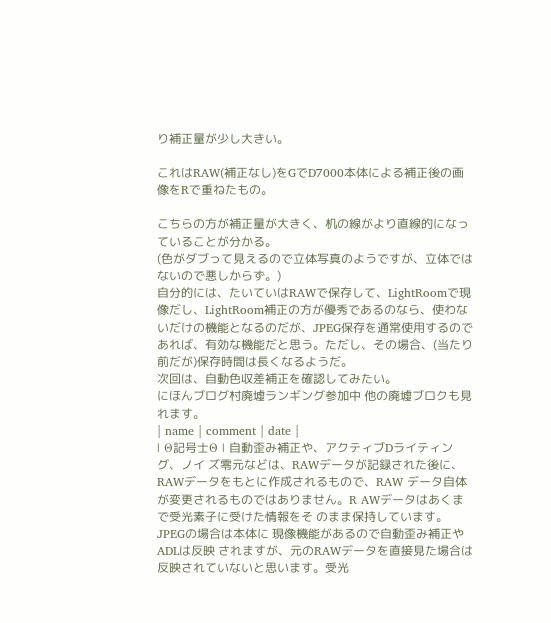り補正量が少し大きい。

これはRAW(補正なし)をGでD7000本体による補正後の画像をRで重ねたもの。

こちらの方が補正量が大きく、机の線がより直線的になっていることが分かる。
(色がダブって見えるので立体写真のようですが、立体ではないので悪しからず。)
自分的には、たいていはRAWで保存して、LightRoomで現像だし、LightRoom補正の方が優秀であるのなら、使わないだけの機能となるのだが、JPEG保存を通常使用するのであれば、有効な機能だと思う。ただし、その場合、(当たり前だが)保存時間は長くなるようだ。
次回は、自動色収差補正を確認してみたい。
にほんブログ村廃墟ランギング参加中 他の廃墟ブロクも見れます。
| name | comment | date |
| Θ記号士Θ | 自動歪み補正や、アクティブDライティング、ノイ ズ零元などは、RAWデータが記録された後に、 RAWデータをもとに作成されるもので、RAW データ自体が変更されるものではありません。R AWデータはあくまで受光素子に受けた情報をそ のまま保持しています。JPEGの場合は本体に 現像機能があるので自動歪み補正やADLは反映 されますが、元のRAWデータを直接見た場合は 反映されていないと思います。受光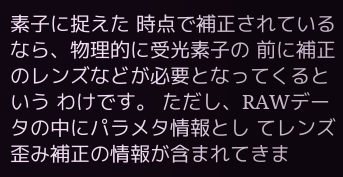素子に捉えた 時点で補正されているなら、物理的に受光素子の 前に補正のレンズなどが必要となってくるという わけです。 ただし、RAWデータの中にパラメタ情報とし てレンズ歪み補正の情報が含まれてきま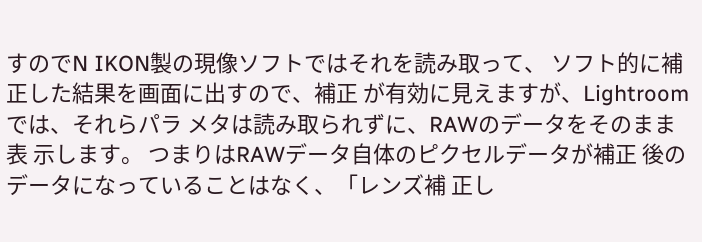すのでN IKON製の現像ソフトではそれを読み取って、 ソフト的に補正した結果を画面に出すので、補正 が有効に見えますが、Lightroomでは、それらパラ メタは読み取られずに、RAWのデータをそのまま表 示します。 つまりはRAWデータ自体のピクセルデータが補正 後のデータになっていることはなく、「レンズ補 正し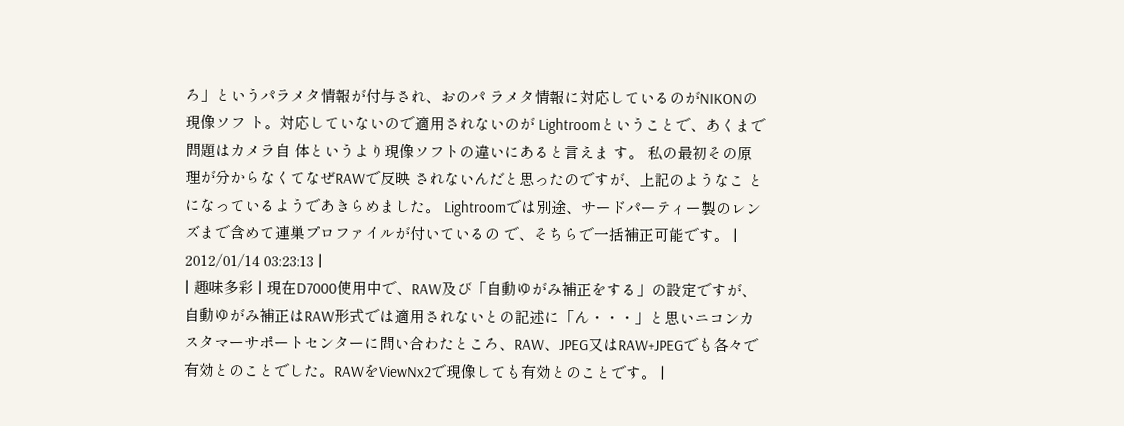ろ」というパラメタ情報が付与され、おのパ ラメタ情報に対応しているのがNIKONの現像ソフ ト。対応していないので適用されないのが Lightroomということで、あくまで問題はカメラ自 体というより現像ソフトの違いにあると言えま す。 私の最初その原理が分からなくてなぜRAWで反映 されないんだと思ったのですが、上記のようなこ とになっているようであきらめました。 Lightroomでは別途、サードパーティー製のレン ズまで含めて連巣プロファイルが付いているの で、そちらで一括補正可能です。 |
2012/01/14 03:23:13 |
| 趣味多彩 | 現在D7000使用中で、RAW及び「自動ゆがみ補正をする」の設定ですが、自動ゆがみ補正はRAW形式では適用されないとの記述に「ん・・・」と思いニコンカスタマーサポートセンターに問い合わたところ、RAW、JPEG又はRAW+JPEGでも各々で有効とのことでした。RAWをViewNx2で現像しても有効とのことです。 |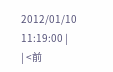2012/01/10 11:19:00 |
| <前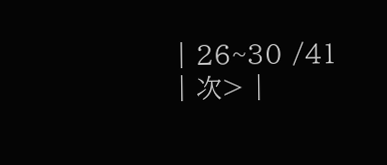| 26~30 /41 | 次> |